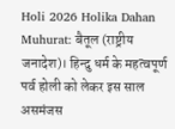Holi 2026 Holika Dahan Muhurat: बैतूल (राष्ट्रीय जनादेश)। हिन्दु धर्म के महत्वपूर्ण पर्व होली को लेकर इस साल असमंजस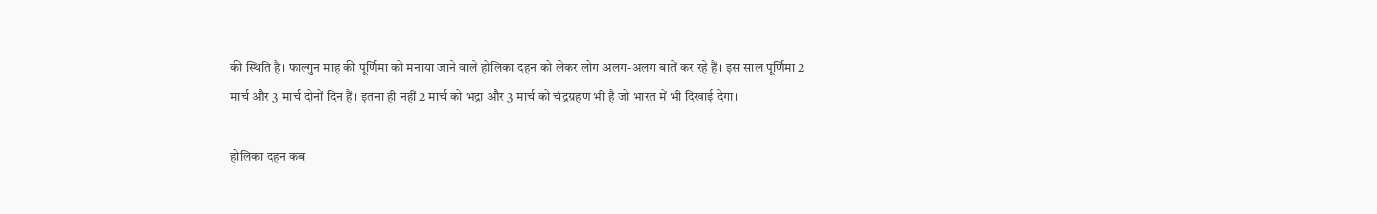की स्थिति है। फाल्गुन माह की पूर्णिमा को मनाया जाने वाले होलिका दहन को लेकर लोग अलग-अलग बातें कर रहे हैं। इस साल पूर्णिमा 2 मार्च और 3 मार्च दोनों दिन हैं। इतना ही नहीं 2 मार्च को भद्रा और 3 मार्च को चंद्रग्रहण भी है जो भारत में भी दिखाई देगा।

होलिका दहन कब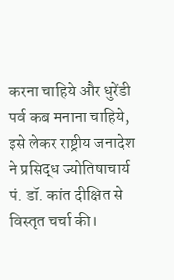करना चाहिये और धुरेंडी पर्व कब मनाना चाहिये, इसे लेकर राष्ट्रीय जनादेश ने प्रसिद्ध ज्योतिषाचार्य पं. डॉ. कांत दीक्षित से विस्तृत चर्चा की।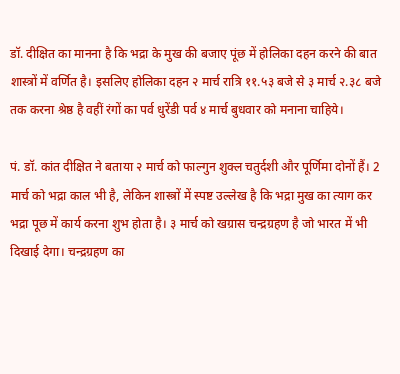डॉ. दीक्षित का मानना है कि भद्रा के मुख की बजाए पूंछ में होलिका दहन करने की बात शास्त्रों में वर्णित है। इसलिए होलिका दहन २ मार्च रात्रि ११.५३ बजे से ३ मार्च २.३८ बजे तक करना श्रेष्ठ है वहीं रंगों का पर्व धुरेंडी पर्व ४ मार्च बुधवार को मनाना चाहिये।

पं. डॉ. कांत दीक्षित ने बताया २ मार्च को फाल्गुन शुक्ल चतुर्दशी और पूर्णिमा दोनों हैं। 2 मार्च को भद्रा काल भी है, लेकिन शास्त्रों में स्पष्ट उल्लेख है कि भद्रा मुख का त्याग कर भद्रा पूछ में कार्य करना शुभ होता है। ३ मार्च को खग्रास चन्द्रग्रहण है जो भारत में भी दिखाई देगा। चन्द्रग्रहण का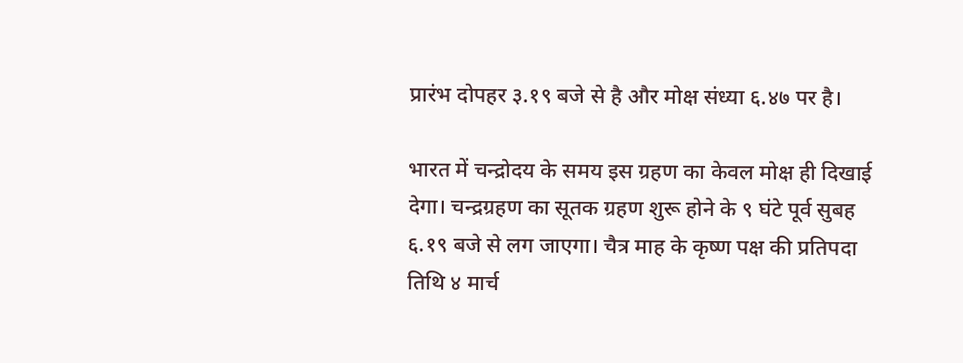प्रारंभ दोपहर ३.१९ बजे से है और मोक्ष संध्या ६.४७ पर है।

भारत में चन्द्रोदय के समय इस ग्रहण का केवल मोक्ष ही दिखाई देगा। चन्द्रग्रहण का सूतक ग्रहण शुरू होने के ९ घंटे पूर्व सुबह ६.१९ बजे से लग जाएगा। चैत्र माह के कृष्ण पक्ष की प्रतिपदा तिथि ४ मार्च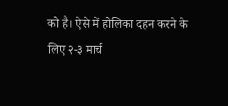को है। ऐसे में होलिका दहन करने के लिए २-३ मार्च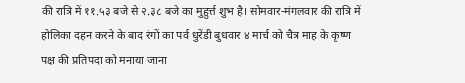की रात्रि में ११.५३ बजे से २.३८ बजे का मुहुर्त्त शुभ है। सोमवार-मंगलवार की रात्रि में होलिका दहन करने के बाद रंगों का पर्व धुरेंडी बुधवार ४ मार्च को चैत्र माह के कृष्ण पक्ष की प्रतिपदा को मनाया जाना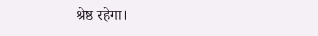श्रेष्ठ रहेगा।